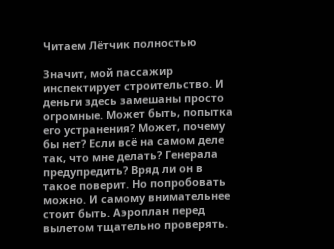Читаем Лётчик полностью

Значит, мой пассажир инспектирует строительство. И деньги здесь замешаны просто огромные. Может быть, попытка его устранения? Может, почему бы нет? Если всё на самом деле так, что мне делать? Генерала предупредить? Вряд ли он в такое поверит. Но попробовать можно. И самому внимательнее стоит быть. Аэроплан перед вылетом тщательно проверять.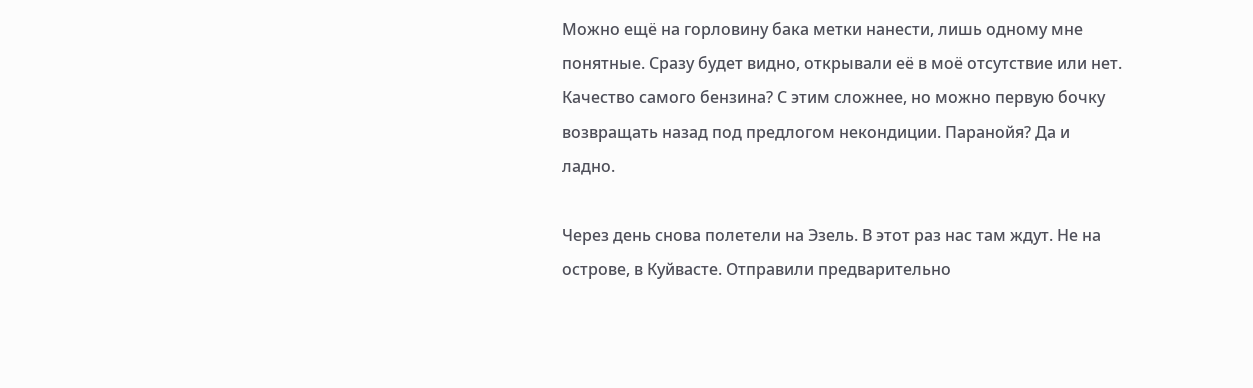Можно ещё на горловину бака метки нанести, лишь одному мне понятные. Сразу будет видно, открывали её в моё отсутствие или нет. Качество самого бензина? С этим сложнее, но можно первую бочку возвращать назад под предлогом некондиции. Паранойя? Да и ладно.

Через день снова полетели на Эзель. В этот раз нас там ждут. Не на острове, в Куйвасте. Отправили предварительно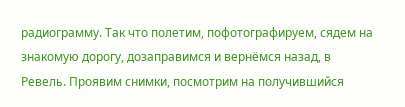радиограмму. Так что полетим, пофотографируем, сядем на знакомую дорогу, дозаправимся и вернёмся назад, в Ревель. Проявим снимки, посмотрим на получившийся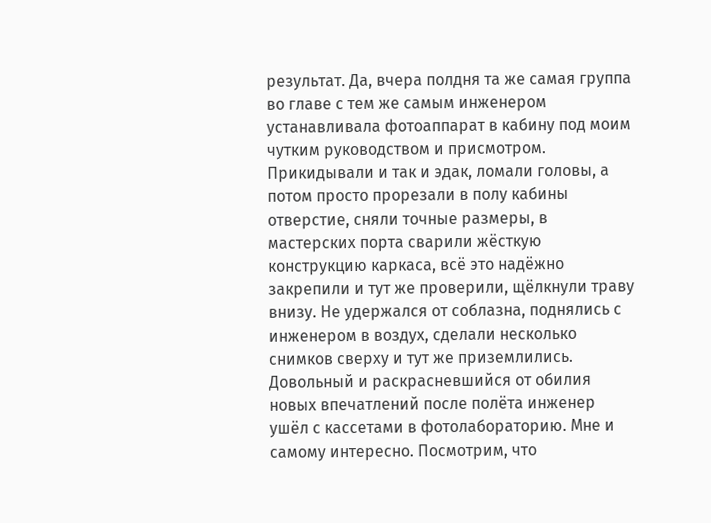результат. Да, вчера полдня та же самая группа во главе с тем же самым инженером устанавливала фотоаппарат в кабину под моим чутким руководством и присмотром. Прикидывали и так и эдак, ломали головы, а потом просто прорезали в полу кабины отверстие, сняли точные размеры, в мастерских порта сварили жёсткую конструкцию каркаса, всё это надёжно закрепили и тут же проверили, щёлкнули траву внизу. Не удержался от соблазна, поднялись с инженером в воздух, сделали несколько снимков сверху и тут же приземлились. Довольный и раскрасневшийся от обилия новых впечатлений после полёта инженер ушёл с кассетами в фотолабораторию. Мне и самому интересно. Посмотрим, что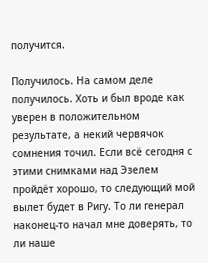получится.

Получилось. На самом деле получилось. Хоть и был вроде как уверен в положительном результате, а некий червячок сомнения точил. Если всё сегодня с этими снимками над Эзелем пройдёт хорошо, то следующий мой вылет будет в Ригу. То ли генерал наконец-то начал мне доверять, то ли наше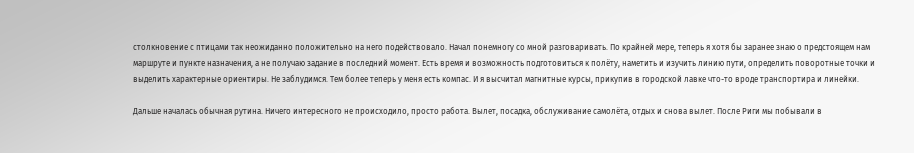столкновение с птицами так неожиданно положительно на него подействовало. Начал понемногу со мной разговаривать. По крайней мере, теперь я хотя бы заранее знаю о предстоящем нам маршруте и пункте назначения, а не получаю задание в последний момент. Есть время и возможность подготовиться к полёту, наметить и изучить линию пути, определить поворотные точки и выделить характерные ориентиры. Не заблудимся. Тем более теперь у меня есть компас. И я высчитал магнитные курсы, прикупив в городской лавке что-то вроде транспортира и линейки.

Дальше началась обычная рутина. Ничего интересного не происходило, просто работа. Вылет, посадка, обслуживание самолёта, отдых и снова вылет. После Риги мы побывали в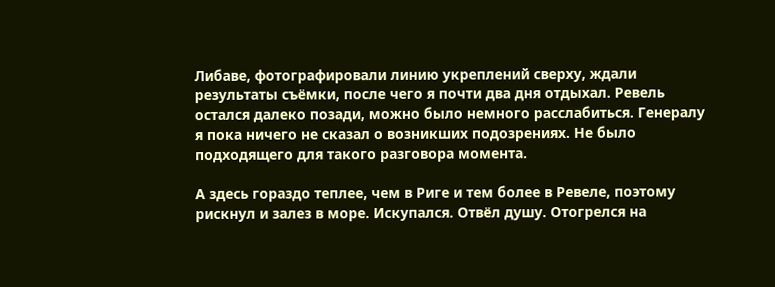Либаве, фотографировали линию укреплений сверху, ждали результаты съёмки, после чего я почти два дня отдыхал. Ревель остался далеко позади, можно было немного расслабиться. Генералу я пока ничего не сказал о возникших подозрениях. Не было подходящего для такого разговора момента.

А здесь гораздо теплее, чем в Риге и тем более в Ревеле, поэтому рискнул и залез в море. Искупался. Отвёл душу. Отогрелся на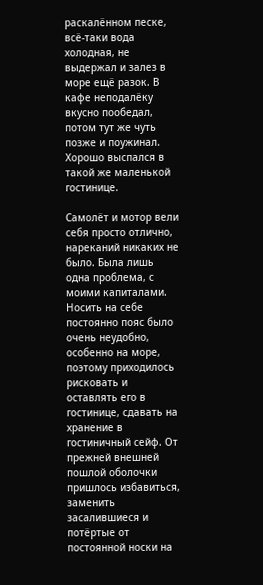раскалённом песке, всё-таки вода холодная, не выдержал и залез в море ещё разок. В кафе неподалёку вкусно пообедал, потом тут же чуть позже и поужинал. Хорошо выспался в такой же маленькой гостинице.

Самолёт и мотор вели себя просто отлично, нареканий никаких не было. Была лишь одна проблема, с моими капиталами. Носить на себе постоянно пояс было очень неудобно, особенно на море, поэтому приходилось рисковать и оставлять его в гостинице, сдавать на хранение в гостиничный сейф. От прежней внешней пошлой оболочки пришлось избавиться, заменить засалившиеся и потёртые от постоянной носки на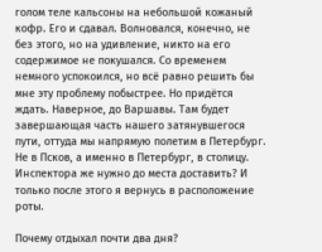голом теле кальсоны на небольшой кожаный кофр. Его и сдавал. Волновался, конечно, не без этого, но на удивление, никто на его содержимое не покушался. Со временем немного успокоился, но всё равно решить бы мне эту проблему побыстрее. Но придётся ждать. Наверное, до Варшавы. Там будет завершающая часть нашего затянувшегося пути, оттуда мы напрямую полетим в Петербург. Не в Псков, а именно в Петербург, в столицу. Инспектора же нужно до места доставить? И только после этого я вернусь в расположение роты.

Почему отдыхал почти два дня?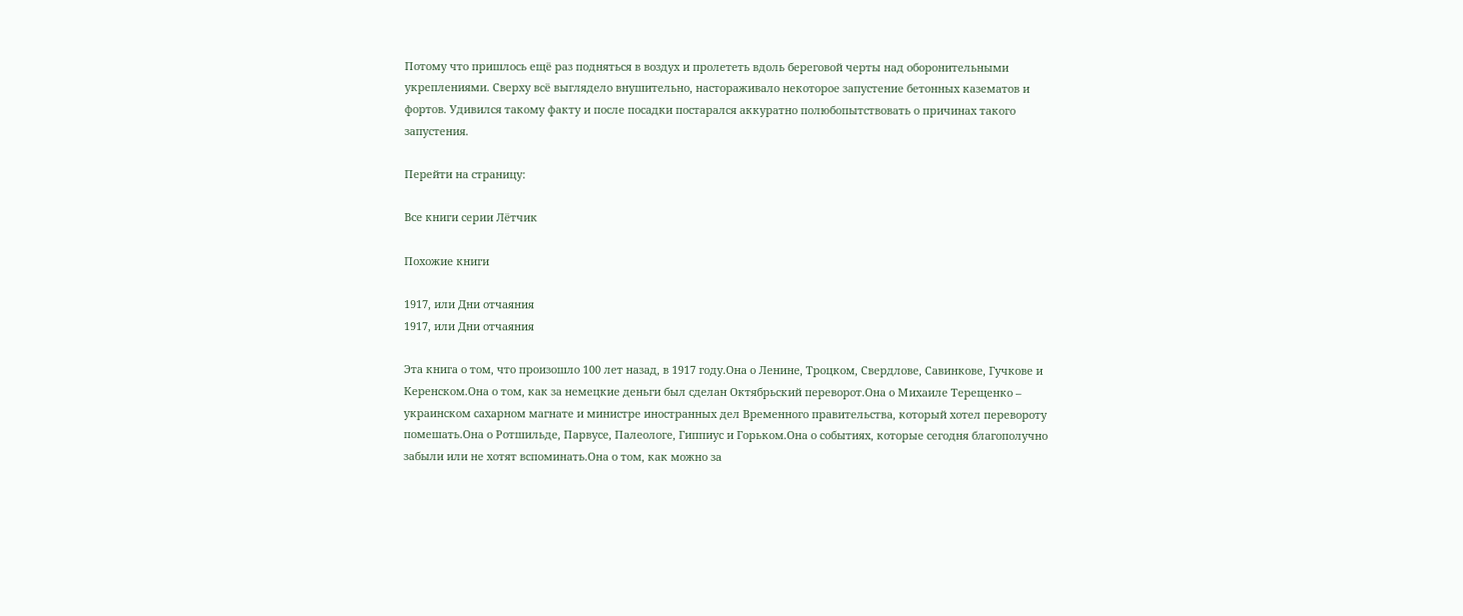Потому что пришлось ещё раз подняться в воздух и пролететь вдоль береговой черты над оборонительными укреплениями. Сверху всё выглядело внушительно, настораживало некоторое запустение бетонных казематов и фортов. Удивился такому факту и после посадки постарался аккуратно полюбопытствовать о причинах такого запустения.

Перейти на страницу:

Все книги серии Лётчик

Похожие книги

1917, или Дни отчаяния
1917, или Дни отчаяния

Эта книга о том, что произошло 100 лет назад, в 1917 году.Она о Ленине, Троцком, Свердлове, Савинкове, Гучкове и Керенском.Она о том, как за немецкие деньги был сделан Октябрьский переворот.Она о Михаиле Терещенко – украинском сахарном магнате и министре иностранных дел Временного правительства, который хотел перевороту помешать.Она о Ротшильде, Парвусе, Палеологе, Гиппиус и Горьком.Она о событиях, которые сегодня благополучно забыли или не хотят вспоминать.Она о том, как можно за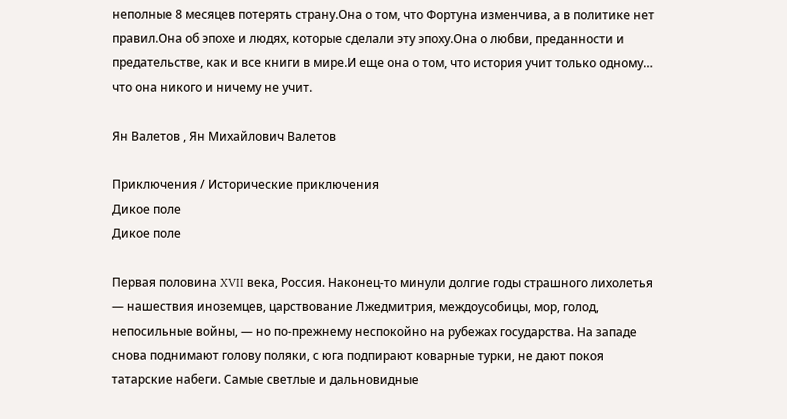неполные 8 месяцев потерять страну.Она о том, что Фортуна изменчива, а в политике нет правил.Она об эпохе и людях, которые сделали эту эпоху.Она о любви, преданности и предательстве, как и все книги в мире.И еще она о том, что история учит только одному… что она никого и ничему не учит.

Ян Валетов , Ян Михайлович Валетов

Приключения / Исторические приключения
Дикое поле
Дикое поле

Первая половина XVII века, Россия. Наконец-то минули долгие годы страшного лихолетья — нашествия иноземцев, царствование Лжедмитрия, междоусобицы, мор, голод, непосильные войны, — но по-прежнему неспокойно на рубежах государства. На западе снова поднимают голову поляки, с юга подпирают коварные турки, не дают покоя татарские набеги. Самые светлые и дальновидные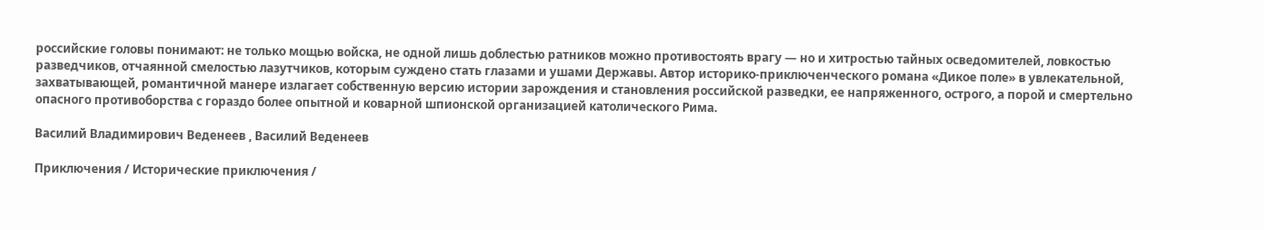российские головы понимают: не только мощью войска, не одной лишь доблестью ратников можно противостоять врагу — но и хитростью тайных осведомителей, ловкостью разведчиков, отчаянной смелостью лазутчиков, которым суждено стать глазами и ушами Державы. Автор историко-приключенческого романа «Дикое поле» в увлекательной, захватывающей, романтичной манере излагает собственную версию истории зарождения и становления российской разведки, ее напряженного, острого, а порой и смертельно опасного противоборства с гораздо более опытной и коварной шпионской организацией католического Рима.

Василий Владимирович Веденеев , Василий Веденеев

Приключения / Исторические приключения /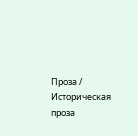Проза / Историческая проза